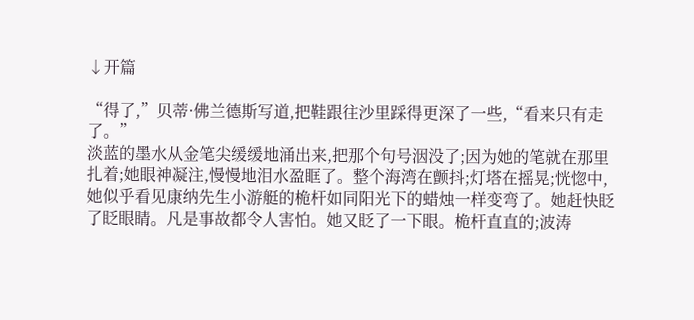↓开篇

“得了,”贝蒂·佛兰德斯写道,把鞋跟往沙里踩得更深了一些,“看来只有走了。”
淡蓝的墨水从金笔尖缓缓地涌出来,把那个句号洇没了;因为她的笔就在那里扎着;她眼神凝注,慢慢地泪水盈眶了。整个海湾在颤抖;灯塔在摇晃;恍惚中,她似乎看见康纳先生小游艇的桅杆如同阳光下的蜡烛一样变弯了。她赶快眨了眨眼睛。凡是事故都令人害怕。她又眨了一下眼。桅杆直直的;波涛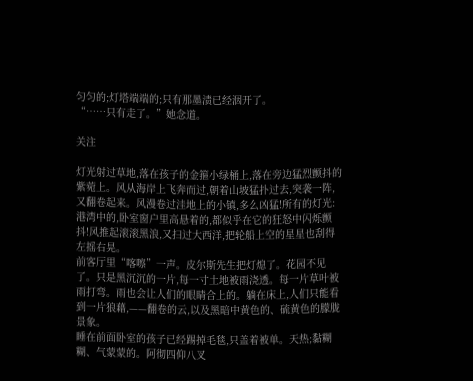匀匀的;灯塔端端的;只有那墨渍已经洇开了。
“……只有走了。”她念道。

关注

灯光射过草地,落在孩子的金箍小绿桶上,落在旁边猛烈颤抖的紫菀上。风从海岸上飞奔而过,朝着山坡猛扑过去,突袭一阵,又翻卷起来。风漫卷过洼地上的小镇,多么凶猛!所有的灯光:港湾中的,卧室窗户里高悬着的,都似乎在它的狂怒中闪烁颤抖!风推起滚滚黑浪,又扫过大西洋,把轮船上空的星星也刮得左摇右晃。
前客厅里“喀嚓”一声。皮尔斯先生把灯熄了。花园不见了。只是黑沉沉的一片,每一寸土地被雨浇透。每一片草叶被雨打弯。雨也会让人们的眼睛合上的。躺在床上,人们只能看到一片狼藉,——翻卷的云,以及黑暗中黄色的、硫黄色的朦胧景象。
睡在前面卧室的孩子已经踢掉毛毯,只盖着被单。天热;黏糊糊、气蒙蒙的。阿彻四仰八叉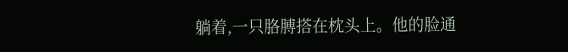躺着,一只胳膊搭在枕头上。他的脸通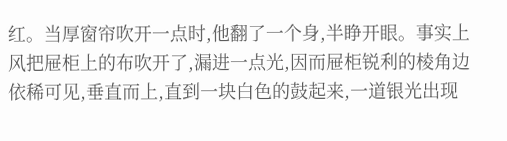红。当厚窗帘吹开一点时,他翻了一个身,半睁开眼。事实上风把屉柜上的布吹开了,漏进一点光,因而屉柜锐利的棱角边依稀可见,垂直而上,直到一块白色的鼓起来,一道银光出现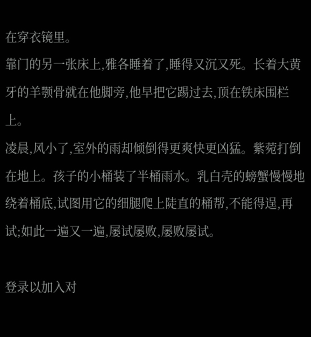在穿衣镜里。
靠门的另一张床上,雅各睡着了,睡得又沉又死。长着大黄牙的羊颚骨就在他脚旁,他早把它踢过去,顶在铁床围栏上。
凌晨,风小了,室外的雨却倾倒得更爽快更凶猛。紫菀打倒在地上。孩子的小桶装了半桶雨水。乳白壳的螃蟹慢慢地绕着桶底,试图用它的细腿爬上陡直的桶帮,不能得逞,再试;如此一遍又一遍,屡试屡败,屡败屡试。

登录以加入对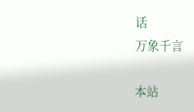话
万象千言

本站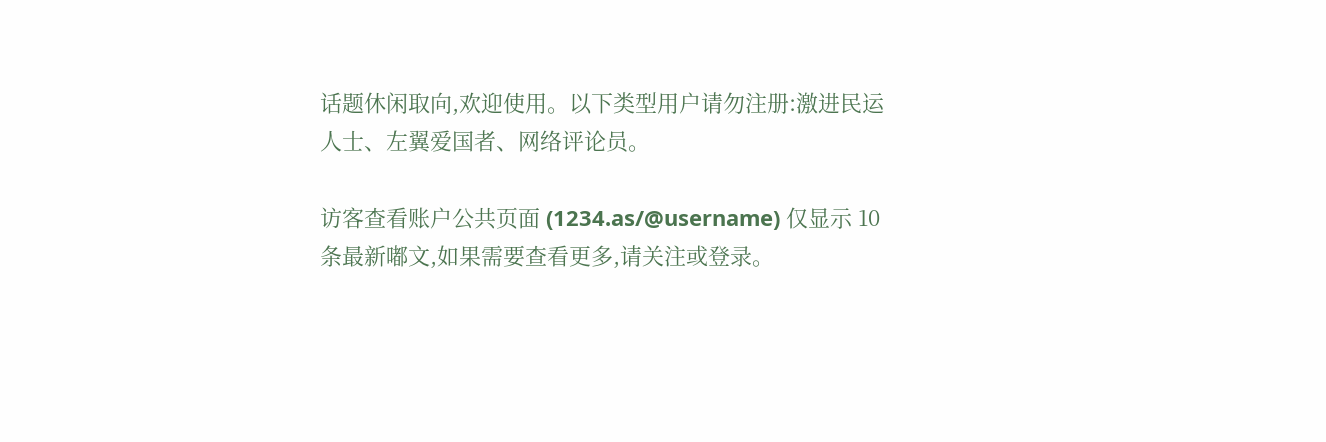话题休闲取向,欢迎使用。以下类型用户请勿注册:激进民运人士、左翼爱国者、网络评论员。

访客查看账户公共页面 (1234.as/@username) 仅显示 10 条最新嘟文,如果需要查看更多,请关注或登录。